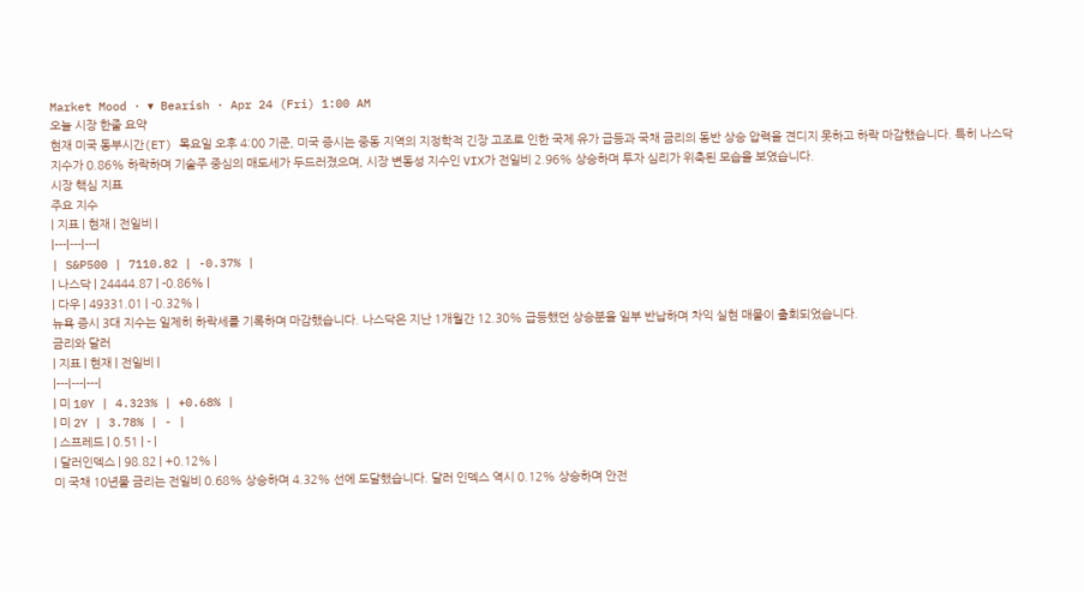Market Mood · ▾ Bearish · Apr 24 (Fri) 1:00 AM
오늘 시장 한줄 요약
현재 미국 동부시간(ET) 목요일 오후 4:00 기준, 미국 증시는 중동 지역의 지정학적 긴장 고조로 인한 국제 유가 급등과 국채 금리의 동반 상승 압력을 견디지 못하고 하락 마감했습니다. 특히 나스닥 지수가 0.86% 하락하며 기술주 중심의 매도세가 두드러졌으며, 시장 변동성 지수인 VIX가 전일비 2.96% 상승하며 투자 심리가 위축된 모습을 보였습니다.
시장 핵심 지표
주요 지수
| 지표 | 현재 | 전일비 |
|---|---|---|
| S&P500 | 7110.82 | -0.37% |
| 나스닥 | 24444.87 | -0.86% |
| 다우 | 49331.01 | -0.32% |
뉴욕 증시 3대 지수는 일제히 하락세를 기록하며 마감했습니다. 나스닥은 지난 1개월간 12.30% 급등했던 상승분을 일부 반납하며 차익 실현 매물이 출회되었습니다.
금리와 달러
| 지표 | 현재 | 전일비 |
|---|---|---|
| 미 10Y | 4.323% | +0.68% |
| 미 2Y | 3.78% | - |
| 스프레드 | 0.51 | - |
| 달러인덱스 | 98.82 | +0.12% |
미 국채 10년물 금리는 전일비 0.68% 상승하며 4.32% 선에 도달했습니다. 달러 인덱스 역시 0.12% 상승하며 안전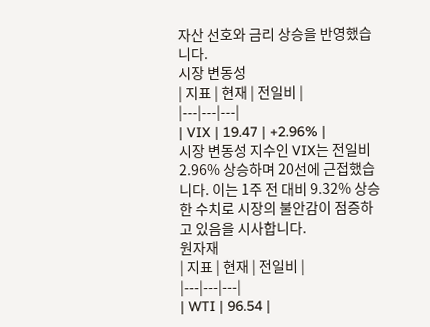자산 선호와 금리 상승을 반영했습니다.
시장 변동성
| 지표 | 현재 | 전일비 |
|---|---|---|
| VIX | 19.47 | +2.96% |
시장 변동성 지수인 VIX는 전일비 2.96% 상승하며 20선에 근접했습니다. 이는 1주 전 대비 9.32% 상승한 수치로 시장의 불안감이 점증하고 있음을 시사합니다.
원자재
| 지표 | 현재 | 전일비 |
|---|---|---|
| WTI | 96.54 |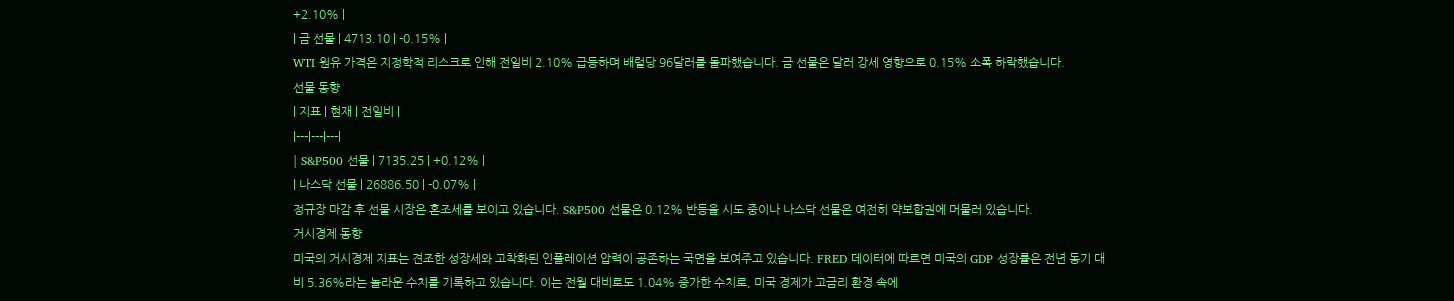+2.10% |
| 금 선물 | 4713.10 | -0.15% |
WTI 원유 가격은 지정학적 리스크로 인해 전일비 2.10% 급등하며 배럴당 96달러를 돌파했습니다. 금 선물은 달러 강세 영향으로 0.15% 소폭 하락했습니다.
선물 동향
| 지표 | 현재 | 전일비 |
|---|---|---|
| S&P500 선물 | 7135.25 | +0.12% |
| 나스닥 선물 | 26886.50 | -0.07% |
정규장 마감 후 선물 시장은 혼조세를 보이고 있습니다. S&P500 선물은 0.12% 반등을 시도 중이나 나스닥 선물은 여전히 약보합권에 머물러 있습니다.
거시경제 동향
미국의 거시경제 지표는 견조한 성장세와 고착화된 인플레이션 압력이 공존하는 국면을 보여주고 있습니다. FRED 데이터에 따르면 미국의 GDP 성장률은 전년 동기 대비 5.36%라는 놀라운 수치를 기록하고 있습니다. 이는 전월 대비로도 1.04% 증가한 수치로, 미국 경제가 고금리 환경 속에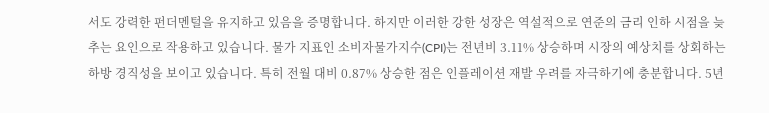서도 강력한 펀더멘털을 유지하고 있음을 증명합니다. 하지만 이러한 강한 성장은 역설적으로 연준의 금리 인하 시점을 늦추는 요인으로 작용하고 있습니다. 물가 지표인 소비자물가지수(CPI)는 전년비 3.11% 상승하며 시장의 예상치를 상회하는 하방 경직성을 보이고 있습니다. 특히 전월 대비 0.87% 상승한 점은 인플레이션 재발 우려를 자극하기에 충분합니다. 5년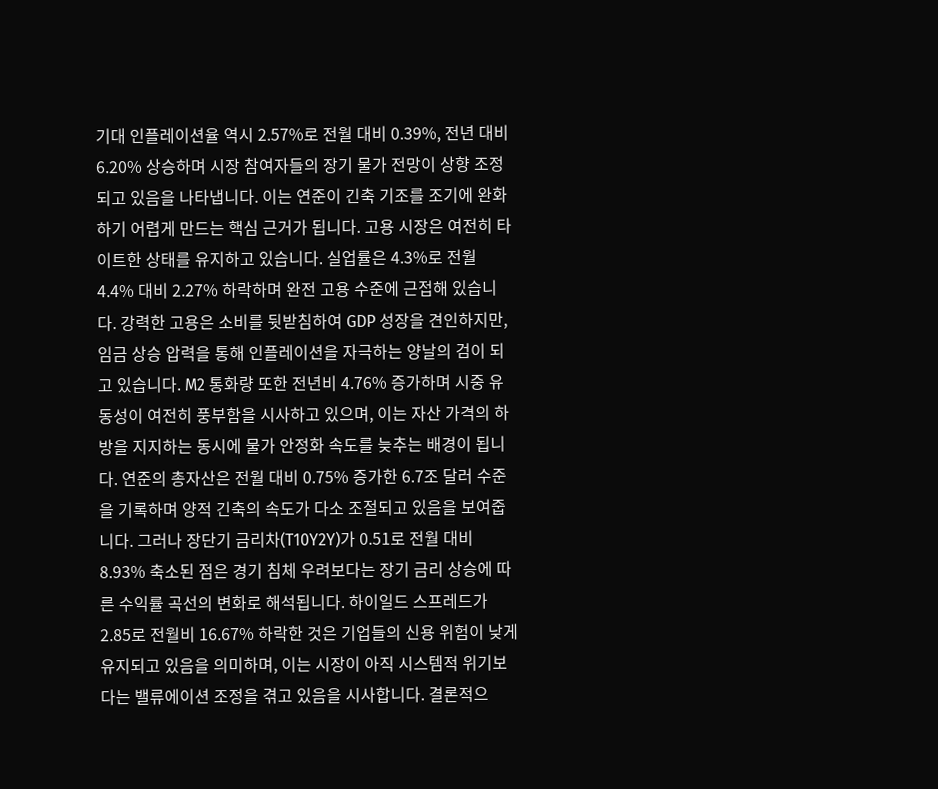기대 인플레이션율 역시 2.57%로 전월 대비 0.39%, 전년 대비 6.20% 상승하며 시장 참여자들의 장기 물가 전망이 상향 조정되고 있음을 나타냅니다. 이는 연준이 긴축 기조를 조기에 완화하기 어렵게 만드는 핵심 근거가 됩니다. 고용 시장은 여전히 타이트한 상태를 유지하고 있습니다. 실업률은 4.3%로 전월 4.4% 대비 2.27% 하락하며 완전 고용 수준에 근접해 있습니다. 강력한 고용은 소비를 뒷받침하여 GDP 성장을 견인하지만, 임금 상승 압력을 통해 인플레이션을 자극하는 양날의 검이 되고 있습니다. M2 통화량 또한 전년비 4.76% 증가하며 시중 유동성이 여전히 풍부함을 시사하고 있으며, 이는 자산 가격의 하방을 지지하는 동시에 물가 안정화 속도를 늦추는 배경이 됩니다. 연준의 총자산은 전월 대비 0.75% 증가한 6.7조 달러 수준을 기록하며 양적 긴축의 속도가 다소 조절되고 있음을 보여줍니다. 그러나 장단기 금리차(T10Y2Y)가 0.51로 전월 대비 8.93% 축소된 점은 경기 침체 우려보다는 장기 금리 상승에 따른 수익률 곡선의 변화로 해석됩니다. 하이일드 스프레드가 2.85로 전월비 16.67% 하락한 것은 기업들의 신용 위험이 낮게 유지되고 있음을 의미하며, 이는 시장이 아직 시스템적 위기보다는 밸류에이션 조정을 겪고 있음을 시사합니다. 결론적으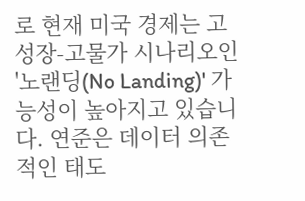로 현재 미국 경제는 고성장-고물가 시나리오인 '노랜딩(No Landing)' 가능성이 높아지고 있습니다. 연준은 데이터 의존적인 태도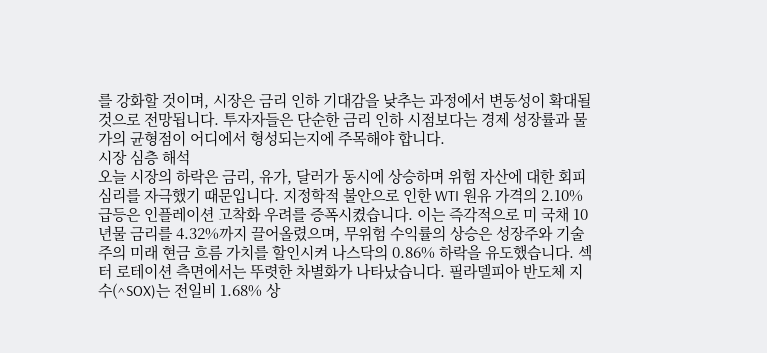를 강화할 것이며, 시장은 금리 인하 기대감을 낮추는 과정에서 변동성이 확대될 것으로 전망됩니다. 투자자들은 단순한 금리 인하 시점보다는 경제 성장률과 물가의 균형점이 어디에서 형성되는지에 주목해야 합니다.
시장 심층 해석
오늘 시장의 하락은 금리, 유가, 달러가 동시에 상승하며 위험 자산에 대한 회피 심리를 자극했기 때문입니다. 지정학적 불안으로 인한 WTI 원유 가격의 2.10% 급등은 인플레이션 고착화 우려를 증폭시켰습니다. 이는 즉각적으로 미 국채 10년물 금리를 4.32%까지 끌어올렸으며, 무위험 수익률의 상승은 성장주와 기술주의 미래 현금 흐름 가치를 할인시켜 나스닥의 0.86% 하락을 유도했습니다. 섹터 로테이션 측면에서는 뚜렷한 차별화가 나타났습니다. 필라델피아 반도체 지수(^SOX)는 전일비 1.68% 상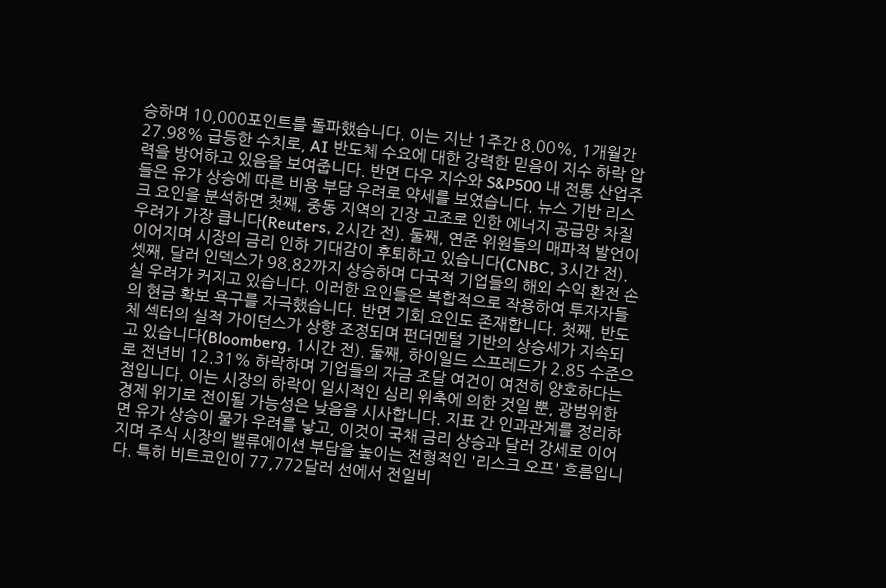승하며 10,000포인트를 돌파했습니다. 이는 지난 1주간 8.00%, 1개월간 27.98% 급등한 수치로, AI 반도체 수요에 대한 강력한 믿음이 지수 하락 압력을 방어하고 있음을 보여줍니다. 반면 다우 지수와 S&P500 내 전통 산업주들은 유가 상승에 따른 비용 부담 우려로 약세를 보였습니다. 뉴스 기반 리스크 요인을 분석하면 첫째, 중동 지역의 긴장 고조로 인한 에너지 공급망 차질 우려가 가장 큽니다(Reuters, 2시간 전). 둘째, 연준 위원들의 매파적 발언이 이어지며 시장의 금리 인하 기대감이 후퇴하고 있습니다(CNBC, 3시간 전). 셋째, 달러 인덱스가 98.82까지 상승하며 다국적 기업들의 해외 수익 환전 손실 우려가 커지고 있습니다. 이러한 요인들은 복합적으로 작용하여 투자자들의 현금 확보 욕구를 자극했습니다. 반면 기회 요인도 존재합니다. 첫째, 반도체 섹터의 실적 가이던스가 상향 조정되며 펀더멘털 기반의 상승세가 지속되고 있습니다(Bloomberg, 1시간 전). 둘째, 하이일드 스프레드가 2.85 수준으로 전년비 12.31% 하락하며 기업들의 자금 조달 여건이 여전히 양호하다는 점입니다. 이는 시장의 하락이 일시적인 심리 위축에 의한 것일 뿐, 광범위한 경제 위기로 전이될 가능성은 낮음을 시사합니다. 지표 간 인과관계를 정리하면 유가 상승이 물가 우려를 낳고, 이것이 국채 금리 상승과 달러 강세로 이어지며 주식 시장의 밸류에이션 부담을 높이는 전형적인 '리스크 오프' 흐름입니다. 특히 비트코인이 77,772달러 선에서 전일비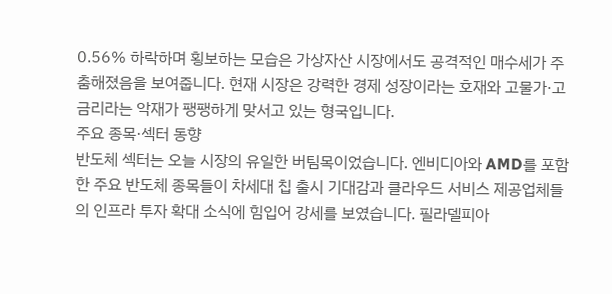0.56% 하락하며 횡보하는 모습은 가상자산 시장에서도 공격적인 매수세가 주춤해졌음을 보여줍니다. 현재 시장은 강력한 경제 성장이라는 호재와 고물가·고금리라는 악재가 팽팽하게 맞서고 있는 형국입니다.
주요 종목·섹터 동향
반도체 섹터는 오늘 시장의 유일한 버팀목이었습니다. 엔비디아와 AMD를 포함한 주요 반도체 종목들이 차세대 칩 출시 기대감과 클라우드 서비스 제공업체들의 인프라 투자 확대 소식에 힘입어 강세를 보였습니다. 필라델피아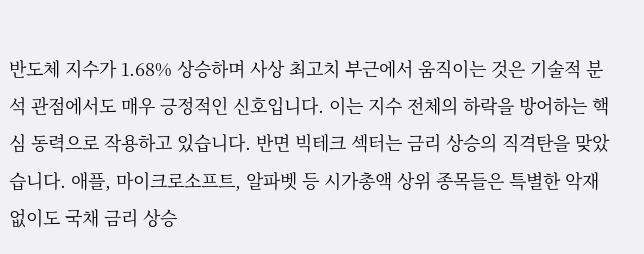반도체 지수가 1.68% 상승하며 사상 최고치 부근에서 움직이는 것은 기술적 분석 관점에서도 매우 긍정적인 신호입니다. 이는 지수 전체의 하락을 방어하는 핵심 동력으로 작용하고 있습니다. 반면 빅테크 섹터는 금리 상승의 직격탄을 맞았습니다. 애플, 마이크로소프트, 알파벳 등 시가총액 상위 종목들은 특별한 악재 없이도 국채 금리 상승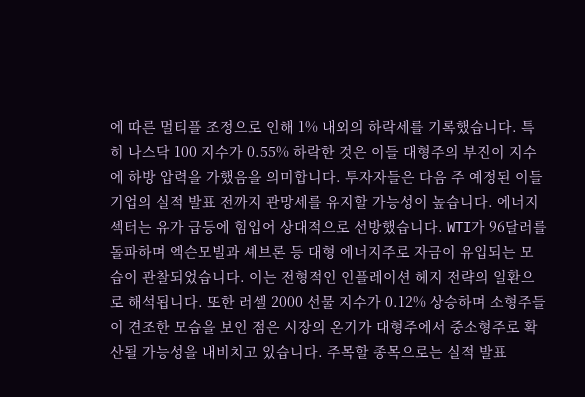에 따른 멀티플 조정으로 인해 1% 내외의 하락세를 기록했습니다. 특히 나스닥 100 지수가 0.55% 하락한 것은 이들 대형주의 부진이 지수에 하방 압력을 가했음을 의미합니다. 투자자들은 다음 주 예정된 이들 기업의 실적 발표 전까지 관망세를 유지할 가능성이 높습니다. 에너지 섹터는 유가 급등에 힘입어 상대적으로 선방했습니다. WTI가 96달러를 돌파하며 엑슨모빌과 셰브론 등 대형 에너지주로 자금이 유입되는 모습이 관찰되었습니다. 이는 전형적인 인플레이션 헤지 전략의 일환으로 해석됩니다. 또한 러셀 2000 선물 지수가 0.12% 상승하며 소형주들이 견조한 모습을 보인 점은 시장의 온기가 대형주에서 중소형주로 확산될 가능성을 내비치고 있습니다. 주목할 종목으로는 실적 발표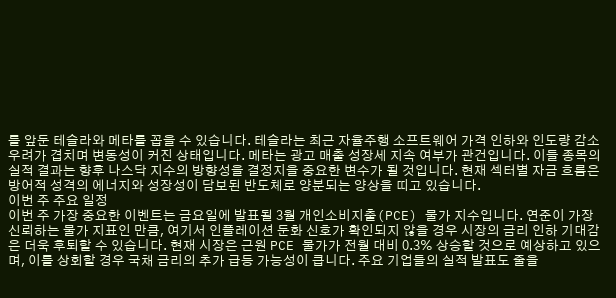를 앞둔 테슬라와 메타를 꼽을 수 있습니다. 테슬라는 최근 자율주행 소프트웨어 가격 인하와 인도량 감소 우려가 겹치며 변동성이 커진 상태입니다. 메타는 광고 매출 성장세 지속 여부가 관건입니다. 이들 종목의 실적 결과는 향후 나스닥 지수의 방향성을 결정지을 중요한 변수가 될 것입니다. 현재 섹터별 자금 흐름은 방어적 성격의 에너지와 성장성이 담보된 반도체로 양분되는 양상을 띠고 있습니다.
이번 주 주요 일정
이번 주 가장 중요한 이벤트는 금요일에 발표될 3월 개인소비지출(PCE) 물가 지수입니다. 연준이 가장 신뢰하는 물가 지표인 만큼, 여기서 인플레이션 둔화 신호가 확인되지 않을 경우 시장의 금리 인하 기대감은 더욱 후퇴할 수 있습니다. 현재 시장은 근원 PCE 물가가 전월 대비 0.3% 상승할 것으로 예상하고 있으며, 이를 상회할 경우 국채 금리의 추가 급등 가능성이 큽니다. 주요 기업들의 실적 발표도 줄을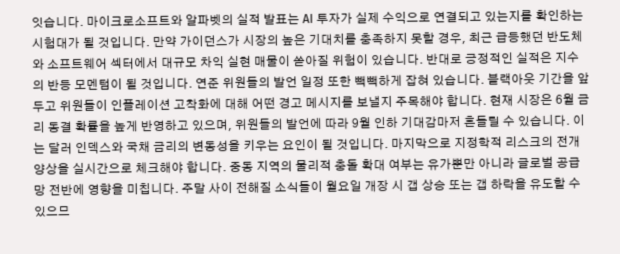잇습니다. 마이크로소프트와 알파벳의 실적 발표는 AI 투자가 실제 수익으로 연결되고 있는지를 확인하는 시험대가 될 것입니다. 만약 가이던스가 시장의 높은 기대치를 충족하지 못할 경우, 최근 급등했던 반도체와 소프트웨어 섹터에서 대규모 차익 실현 매물이 쏟아질 위험이 있습니다. 반대로 긍정적인 실적은 지수의 반등 모멘텀이 될 것입니다. 연준 위원들의 발언 일정 또한 빽빽하게 잡혀 있습니다. 블랙아웃 기간을 앞두고 위원들이 인플레이션 고착화에 대해 어떤 경고 메시지를 보낼지 주목해야 합니다. 현재 시장은 6월 금리 동결 확률을 높게 반영하고 있으며, 위원들의 발언에 따라 9월 인하 기대감마저 흔들릴 수 있습니다. 이는 달러 인덱스와 국채 금리의 변동성을 키우는 요인이 될 것입니다. 마지막으로 지정학적 리스크의 전개 양상을 실시간으로 체크해야 합니다. 중동 지역의 물리적 충돌 확대 여부는 유가뿐만 아니라 글로벌 공급망 전반에 영향을 미칩니다. 주말 사이 전해질 소식들이 월요일 개장 시 갭 상승 또는 갭 하락을 유도할 수 있으므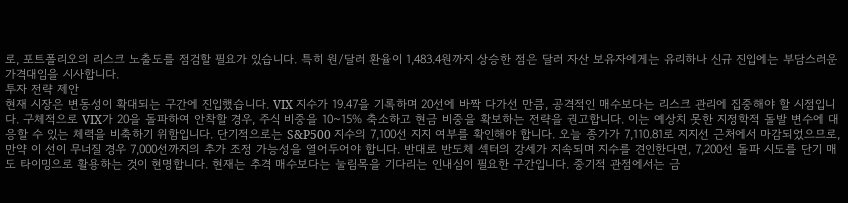로, 포트폴리오의 리스크 노출도를 점검할 필요가 있습니다. 특히 원/달러 환율이 1,483.4원까지 상승한 점은 달러 자산 보유자에게는 유리하나 신규 진입에는 부담스러운 가격대임을 시사합니다.
투자 전략 제안
현재 시장은 변동성이 확대되는 구간에 진입했습니다. VIX 지수가 19.47을 기록하며 20선에 바짝 다가선 만큼, 공격적인 매수보다는 리스크 관리에 집중해야 할 시점입니다. 구체적으로 VIX가 20을 돌파하여 안착할 경우, 주식 비중을 10~15% 축소하고 현금 비중을 확보하는 전략을 권고합니다. 이는 예상치 못한 지정학적 돌발 변수에 대응할 수 있는 체력을 비축하기 위함입니다. 단기적으로는 S&P500 지수의 7,100선 지지 여부를 확인해야 합니다. 오늘 종가가 7,110.81로 지지선 근처에서 마감되었으므로, 만약 이 선이 무너질 경우 7,000선까지의 추가 조정 가능성을 열어두어야 합니다. 반대로 반도체 섹터의 강세가 지속되며 지수를 견인한다면, 7,200선 돌파 시도를 단기 매도 타이밍으로 활용하는 것이 현명합니다. 현재는 추격 매수보다는 눌림목을 기다리는 인내심이 필요한 구간입니다. 중기적 관점에서는 금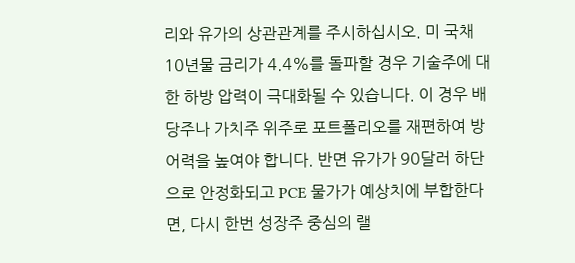리와 유가의 상관관계를 주시하십시오. 미 국채 10년물 금리가 4.4%를 돌파할 경우 기술주에 대한 하방 압력이 극대화될 수 있습니다. 이 경우 배당주나 가치주 위주로 포트폴리오를 재편하여 방어력을 높여야 합니다. 반면 유가가 90달러 하단으로 안정화되고 PCE 물가가 예상치에 부합한다면, 다시 한번 성장주 중심의 랠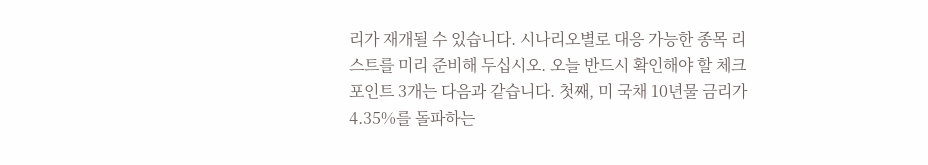리가 재개될 수 있습니다. 시나리오별로 대응 가능한 종목 리스트를 미리 준비해 두십시오. 오늘 반드시 확인해야 할 체크포인트 3개는 다음과 같습니다. 첫째, 미 국채 10년물 금리가 4.35%를 돌파하는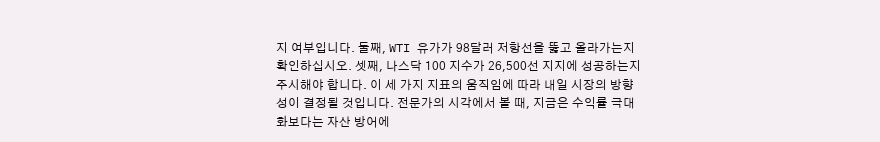지 여부입니다. 둘째, WTI 유가가 98달러 저항선을 뚫고 올라가는지 확인하십시오. 셋째, 나스닥 100 지수가 26,500선 지지에 성공하는지 주시해야 합니다. 이 세 가지 지표의 움직임에 따라 내일 시장의 방향성이 결정될 것입니다. 전문가의 시각에서 볼 때, 지금은 수익률 극대화보다는 자산 방어에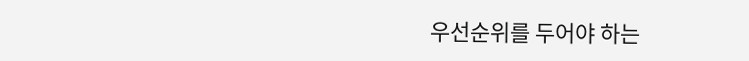우선순위를 두어야 하는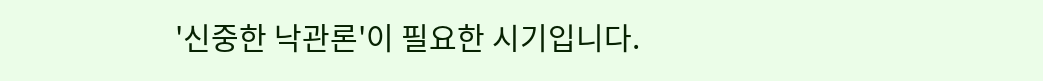'신중한 낙관론'이 필요한 시기입니다.